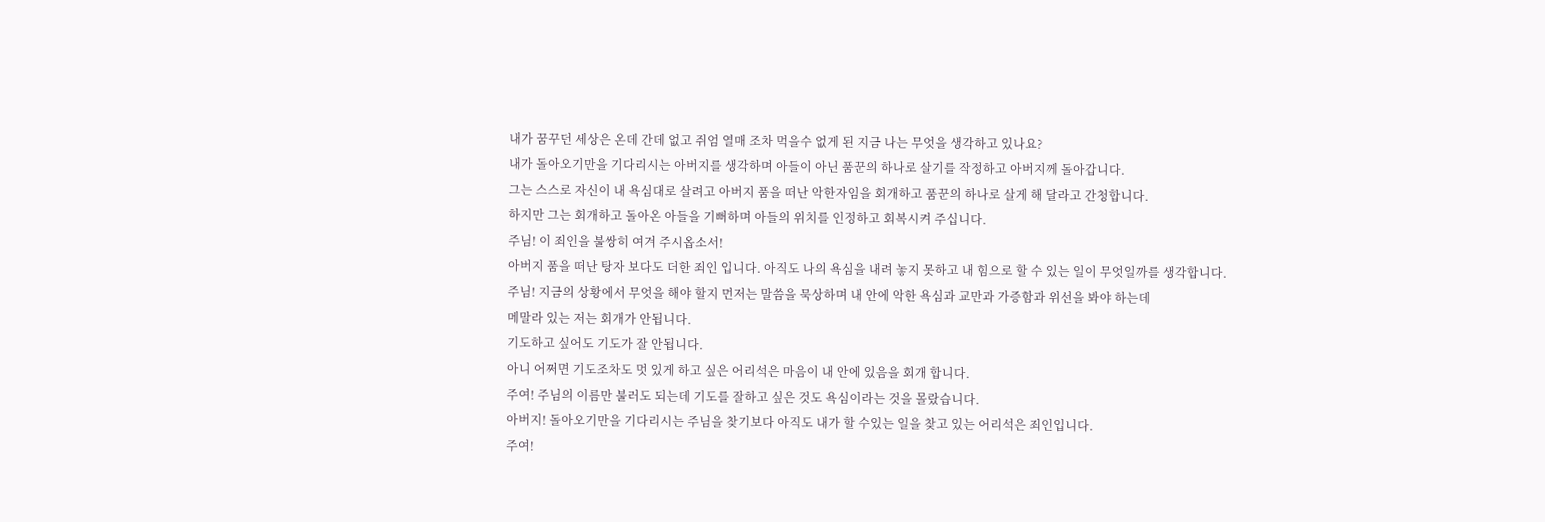내가 꿈꾸던 세상은 온데 간데 없고 쥐엄 열매 조차 먹을수 없게 된 지금 나는 무엇을 생각하고 있나요?
내가 돌아오기만을 기다리시는 아버지를 생각하며 아들이 아닌 품꾼의 하나로 살기를 작정하고 아버지께 돌아갑니다.
그는 스스로 자신이 내 욕심대로 살려고 아버지 품을 떠난 악한자임을 회개하고 품꾼의 하나로 살게 해 달라고 간청합니다.
하지만 그는 회개하고 돌아온 아들을 기뻐하며 아들의 위치를 인정하고 회복시켜 주십니다.
주님! 이 죄인을 불쌍히 여겨 주시옵소서!
아버지 품을 떠난 탕자 보다도 더한 죄인 입니다. 아직도 나의 욕심을 내려 놓지 못하고 내 힘으로 할 수 있는 일이 무엇일까를 생각합니다.
주님! 지금의 상황에서 무엇을 해야 할지 먼저는 말씀을 묵상하며 내 안에 악한 욕심과 교만과 가증함과 위선을 봐야 하는데
메말라 있는 저는 회개가 안됩니다.
기도하고 싶어도 기도가 잘 안됩니다.
아니 어쩌면 기도조차도 멋 있게 하고 싶은 어리석은 마음이 내 안에 있음을 회개 합니다.
주여! 주님의 이름만 불러도 되는데 기도를 잘하고 싶은 것도 욕심이라는 것을 몰랐습니다.
아버지! 돌아오기만을 기다리시는 주님을 찾기보다 아직도 내가 할 수있는 일을 찾고 있는 어리석은 죄인입니다.
주여!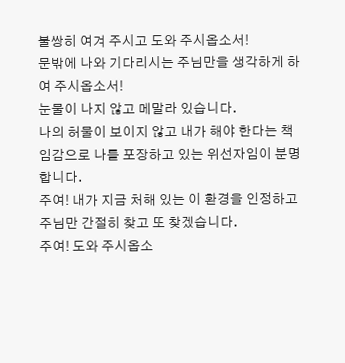불쌍히 여겨 주시고 도와 주시옵소서!
문밖에 나와 기다리시는 주님만을 생각하게 하여 주시옵소서!
눈물이 나지 않고 메말라 있습니다.
나의 허물이 보이지 않고 내가 해야 한다는 책임감으로 나를 포장하고 있는 위선자임이 분명합니다.
주여! 내가 지금 처해 있는 이 환경을 인정하고 주님만 간절히 찾고 또 찾겠습니다.
주여! 도와 주시옵소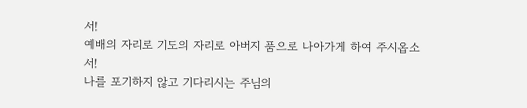서!
예배의 자리로 기도의 자리로 아버지 품으로 나아가게 하여 주시옵소서!
나를 포기하지 않고 기다리시는 주님의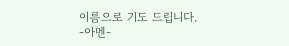이름으로 기도 드립니다. -아멘-